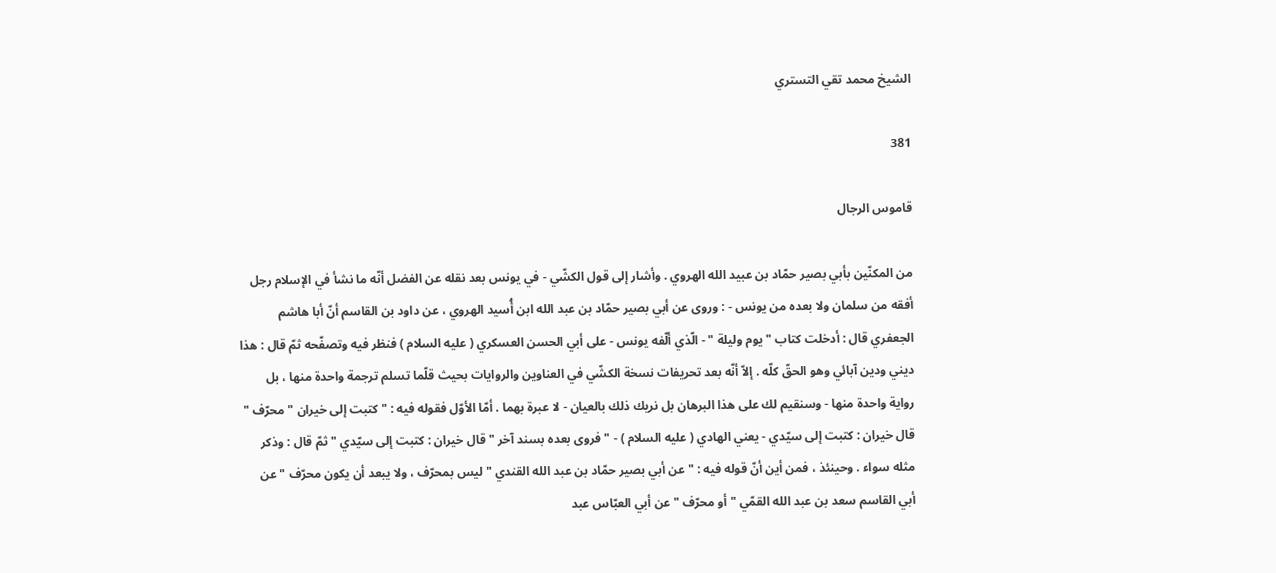الشيخ محمد تقي التستري

381

قاموس الرجال

من المكنّين بأبي بصير حمّاد بن عبيد الله الهروي . وأشار إلى قول الكشّي - في يونس بعد نقله عن الفضل أنّه ما نشأ في الإسلام رجل أفقه من سلمان ولا بعده من يونس - : وروى عن أبي بصير حمّاد بن عبد الله ابن أُسيد الهروي ، عن داود بن القاسم أنّ أبا هاشم الجعفري قال : أدخلت كتاب " يوم وليلة " - الّذي ألّفه يونس - على أبي الحسن العسكري ( عليه السلام ) فنظر فيه وتصفّحه ثمّ قال : هذا ديني ودين آبائي وهو الحقّ كلّه . إلاّ أنّه بعد تحريفات نسخة الكشّي في العناوين والروايات بحيث قلّما تسلم ترجمة واحدة منها ، بل رواية واحدة منها - وسنقيم لك على هذا البرهان بل نريك ذلك بالعيان - لا عبرة بهما . أمّا الأوّل فقوله فيه : " كتبت إلى خيران " محرّف " قال خيران : كتبت إلى سيّدي - يعني الهادي ( عليه السلام ) - " فروى بعده بسند آخر " قال خيران : كتبت إلى سيّدي " ثمّ قال : وذكر مثله سواء . وحينئذ ، فمن أين أنّ قوله فيه : " عن أبي بصير حمّاد بن عبد الله القندي " ليس بمحرّف ، ولا يبعد أن يكون محرّف " عن أبي القاسم سعد بن عبد الله القمّي " أو محرّف " عن أبي العبّاس عبد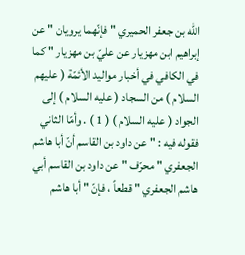الله بن جعفر الحميري " فإنّهما يرويان " عن إبراهيم ابن مهزيار عن عليّ بن مهزيار " كما في الكافي في أخبار مواليد الأئمّة ( عليهم السلام ) من السجاد ( عليه السلام ) إلى الجواد ( عليه السلام ) ( 1 ) . وأمّا الثاني فقوله فيه : " عن داود بن القاسم أنّ أبا هاشم الجعفري " محرّف " عن داود بن القاسم أبي هاشم الجعفري " قطعاً ، فإنّ " أبا هاشم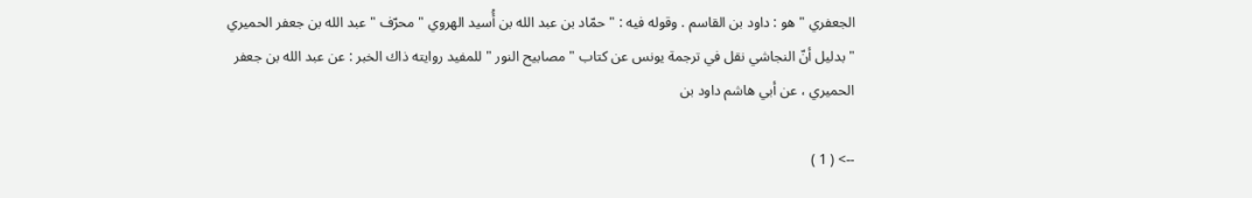الجعفري " هو : داود بن القاسم . وقوله فيه : " حمّاد بن عبد الله بن أُسيد الهروي " محرّف " عبد الله بن جعفر الحميري " بدليل أنّ النجاشي نقل في ترجمة يونس عن كتاب " مصابيح النور " للمفيد روايته ذاك الخبر : عن عبد الله بن جعفر الحميري ، عن أبي هاشم داود بن

--> ( 1 )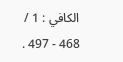الكافي : 1 / 468 - 497 .